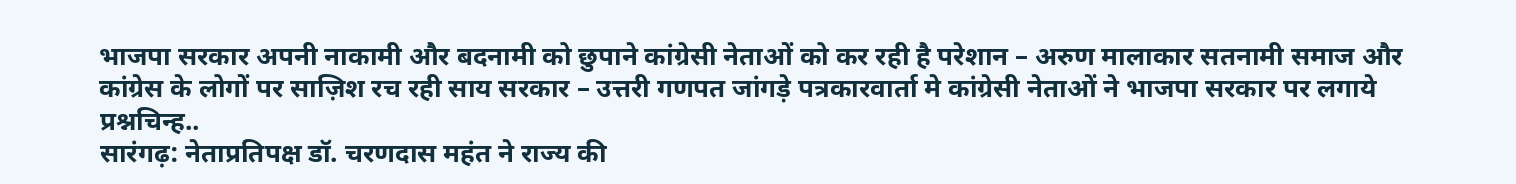भाजपा सरकार अपनी नाकामी और बदनामी को छुपाने कांग्रेसी नेताओं को कर रही है परेशान – अरुण मालाकार सतनामी समाज और कांग्रेस के लोगों पर साज़िश रच रही साय सरकार – उत्तरी गणपत जांगड़े पत्रकारवार्ता मे कांग्रेसी नेताओं ने भाजपा सरकार पर लगाये प्रश्नचिन्ह..
सारंगढ़: नेताप्रतिपक्ष डॉ. चरणदास महंत ने राज्य की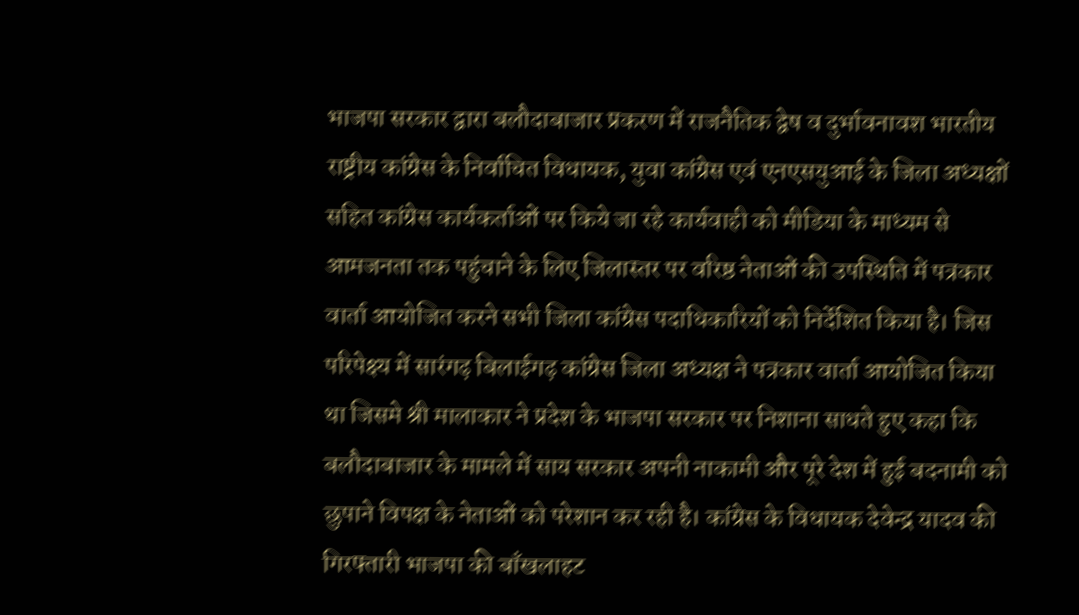भाजपा सरकार द्वारा बलौदाबाजार प्रकरण में राजनैतिक द्वेष व दुर्भावनावश भारतीय राष्ट्रीय कांग्रेस के निर्वाचित विधायक, युवा कांग्रेस एवं एनएसयुआई के जिला अध्यक्षों सहित कांग्रेस कार्यकर्ताओं पर किये जा रहे कार्यवाही को मीडिया के माध्यम से आमजनता तक पहुंचाने के लिए जिलास्तर पर वरिष्ठ नेताओं की उपस्थिति में पत्रकार वार्ता आयोजित करने सभी जिला कांग्रेस पदाधिकारियों को निर्देशित किया है। जिस परिपेक्ष्य में सारंगढ़ बिलाईगढ़ कांग्रेस जिला अध्यक्ष ने पत्रकार वार्ता आयोजित किया था जिसमे श्री मालाकार ने प्रदेश के भाजपा सरकार पर निशाना साधते हुए कहा कि
बलौदाबाजार के मामले में साय सरकार अपनी नाकामी और पूरे देश में हुई बदनामी को छुपाने विपक्ष के नेताओं को परेशान कर रही है। कांग्रेस के विधायक देवेन्द्र यादव की गिरफ्तारी भाजपा की बाँखलाहट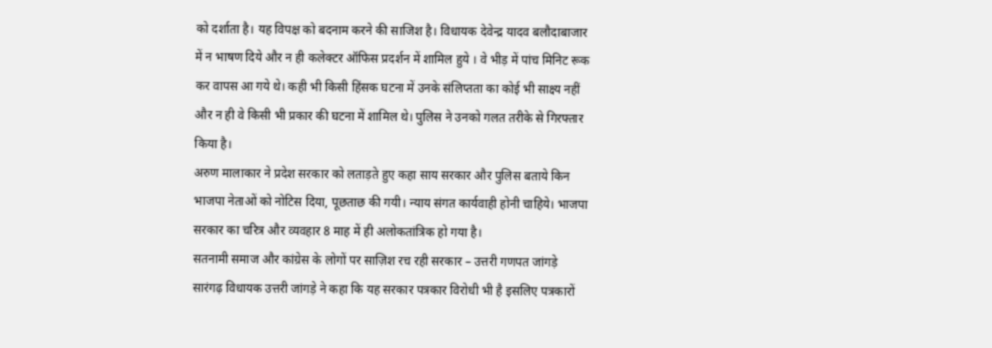को दर्शाता है। यह विपक्ष को बदनाम करने की साजिश है। विधायक देवेन्द्र यादव बलौदाबाजार में न भाषण दिये और न ही कलेक्टर ऑफिस प्रदर्शन में शामिल हुये । वे भीड़ में पांच मिनिट रूक कर वापस आ गये थे। कही भी किसी हिंसक घटना में उनके संलिप्तता का कोई भी साक्ष्य नहीं और न ही वे किसी भी प्रकार की घटना में शामिल थे। पुलिस ने उनको गलत तरीके से गिरफ्तार किया है।
अरुण मालाकार ने प्रदेश सरकार को लताड़ते हुए कहा साय सरकार और पुलिस बताये किन भाजपा नेताओं को नोटिस दिया, पूछताछ की गयी। न्याय संगत कार्यवाही होनी चाहिये। भाजपा सरकार का चरित्र और व्यवहार 8 माह में ही अलोकतांत्रिक हो गया है।
सतनामी समाज और कांग्रेस के लोगों पर साज़िश रच रही सरकार – उत्तरी गणपत जांगड़े
सारंगढ़ विधायक उत्तरी जांगड़े ने कहा कि यह सरकार पत्रकार विरोधी भी है इसलिए पत्रकारों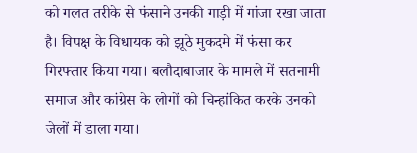को गलत तरीके से फंसाने उनकी गाड़ी में गांजा रखा जाता है। विपक्ष के विधायक को झूठे मुकदमे में फंसा कर गिरफ्तार किया गया। बलौदाबाजार के मामले में सतनामी समाज और कांग्रेस के लोगों को चिन्हांकित करके उनको जेलों में डाला गया।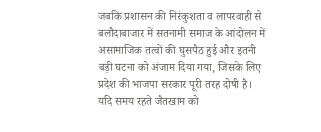जबकि प्रशासन की निरंकुशता व लापरवाही से बलौदाबाजार में सतनामी समाज के आंदोलन में असामाजिक तत्वों की घुसपैठ हुई और इतनी बड़ी घटना को अंजाम दिया गया, जिसके लिए प्रदेश की भाजपा सरकार पूरी तरह दोषी है।
यदि समय रहते जैतखाम को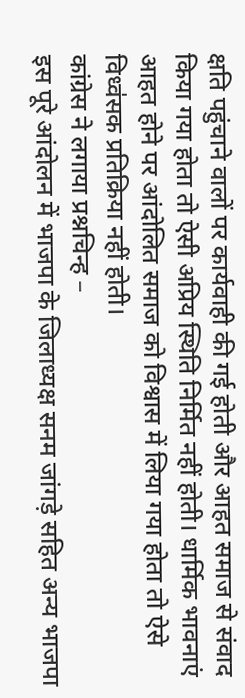क्षति पहुंचाने वालों पर कार्यवाही की गई होती और आहत समाज से संवाद किया गया होता तो ऐसी अप्रिय स्थिति निर्मित नहीं होती। धार्मिक भावनाएं आहत होने पर आंदोलित समाज को विश्वास में लिया गया होता तो ऐसे विध्व॑सक प्रतिक्रिया नहीं होती।
कांग्रेस ने लगाया प्रश्नचिन्ह –
इस पूरे आंदोलन में भाजपा के जिलाध्यक्ष सनम जांगड़े सहित अन्य भाजपा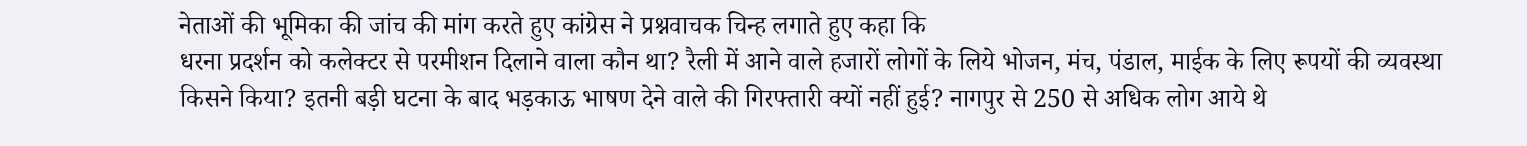नेताओं की भूमिका की जांच की मांग करते हुए कांग्रेस ने प्रश्नवाचक चिन्ह लगाते हुए कहा कि
धरना प्रदर्शन को कलेक्टर से परमीशन दिलाने वाला कौन था? रैली में आने वाले हजारों लोगों के लिये भोजन, मंच, पंडाल, माईक के लिए रूपयों की व्यवस्था किसने किया? इतनी बड़ी घटना के बाद भड़काऊ भाषण देने वाले की गिरफ्तारी क्यों नहीं हुई? नागपुर से 250 से अधिक लोग आये थे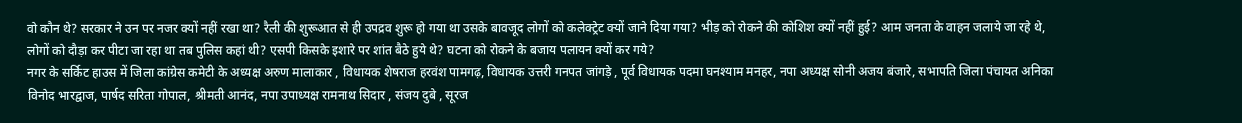वो कौन थे? सरकार ने उन पर नजर क्यों नहीं रखा था? रैली की शुरूआत से ही उपद्रव शुरू हो गया था उसके बावजूद लोगों को कलेक्ट्रेट क्यों जाने दिया गया? भीड़ को रोकने की कोशिश क्यों नहीं हुई? आम जनता के वाहन जलाये जा रहे थे, लोगों को दौड़ा कर पीटा जा रहा था तब पुलिस कहां थी? एसपी किसके इशारे पर शांत बैठे हुये थे? घटना को रोकने के बजाय पलायन क्यों कर गये?
नगर के सर्किट हाउस में जिला कांग्रेस कमेटी के अध्यक्ष अरुण मालाकार , विधायक शेषराज हरवंश पामगढ़, विधायक उत्तरी गनपत जांगड़े , पूर्व विधायक पदमा घनश्याम मनहर, नपा अध्यक्ष सोनी अजय बंजारे, सभापति जिला पंचायत अनिका विनोद भारद्वाज, पार्षद सरिता गोपाल, श्रीमती आनंद, नपा उपाध्यक्ष रामनाथ सिदार , संजय दुबे , सूरज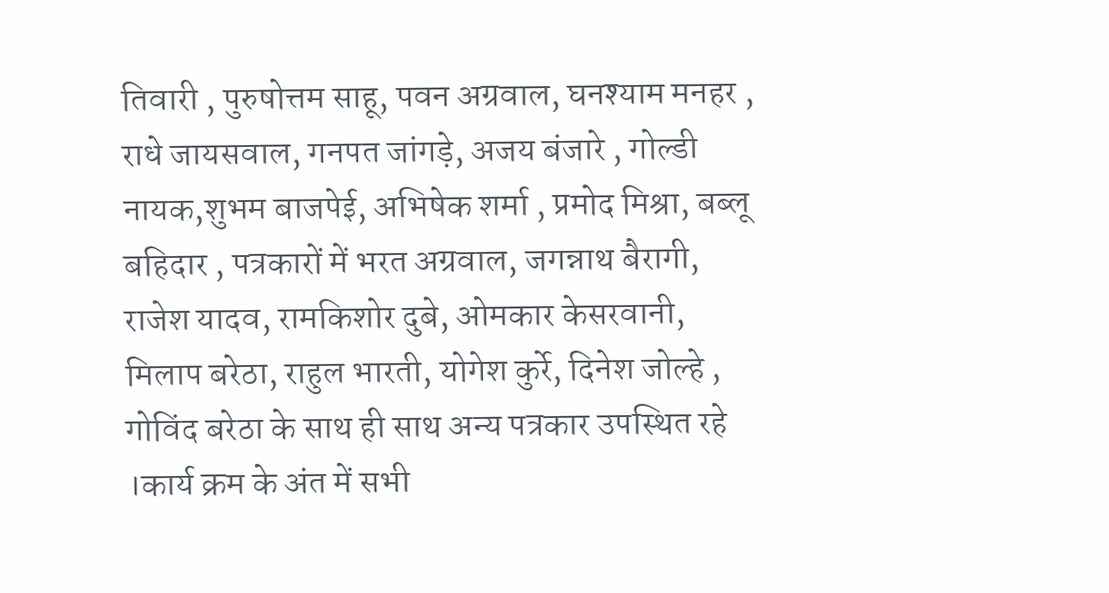तिवारी , पुरुषोत्तम साहू, पवन अग्रवाल, घनश्याम मनहर , राधे जायसवाल, गनपत जांगड़े, अजय बंजारे , गोल्डी नायक,शुभम बाजपेई, अभिषेक शर्मा , प्रमोद मिश्रा, बब्लू बहिदार , पत्रकारों में भरत अग्रवाल, जगन्नाथ बैरागी, राजेश यादव, रामकिशोर दुबे, ओमकार केसरवानी, मिलाप बरेठा, राहुल भारती, योगेश कुर्रे, दिनेश जोल्हे , गोविंद बरेठा के साथ ही साथ अन्य पत्रकार उपस्थित रहे ।कार्य क्रम के अंत में सभी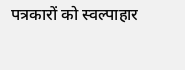पत्रकारों को स्वल्पाहार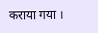कराया गया ।